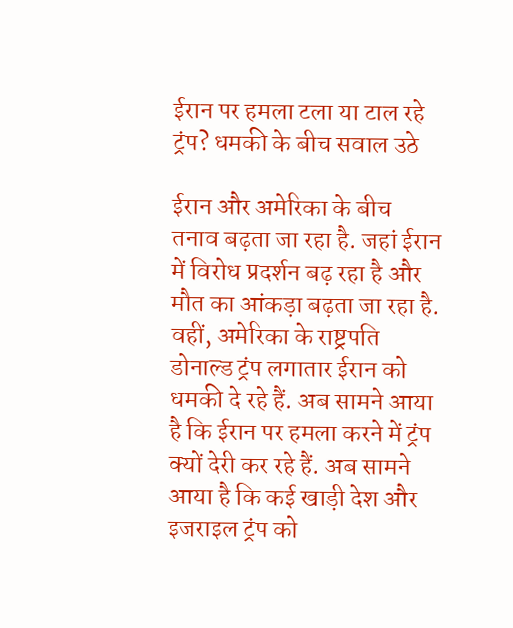ईरान पर हमला टला या टाल रहे ट्रंप? धमकी के बीच सवाल उठे

ईरान और अमेरिका के बीच तनाव बढ़ता जा रहा है. जहां ईरान में विरोध प्रदर्शन बढ़ रहा है और मौत का आंकड़ा बढ़ता जा रहा है. वहीं, अमेरिका के राष्ट्रपति डोनाल्ड ट्रंप लगातार ईरान को धमकी दे रहे हैं. अब सामने आया है कि ईरान पर हमला करने में ट्रंप क्यों देरी कर रहे हैं. अब सामने आया है कि कई खाड़ी देश और इजराइल ट्रंप को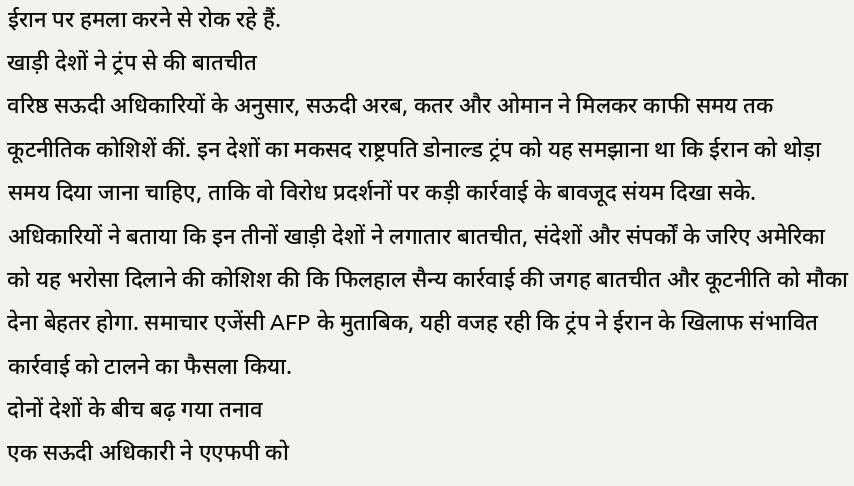ईरान पर हमला करने से रोक रहे हैं.
खाड़ी देशों ने ट्रंप से की बातचीत
वरिष्ठ सऊदी अधिकारियों के अनुसार, सऊदी अरब, कतर और ओमान ने मिलकर काफी समय तक कूटनीतिक कोशिशें कीं. इन देशों का मकसद राष्ट्रपति डोनाल्ड ट्रंप को यह समझाना था कि ईरान को थोड़ा समय दिया जाना चाहिए, ताकि वो विरोध प्रदर्शनों पर कड़ी कार्रवाई के बावजूद संयम दिखा सके.
अधिकारियों ने बताया कि इन तीनों खाड़ी देशों ने लगातार बातचीत, संदेशों और संपर्कों के जरिए अमेरिका को यह भरोसा दिलाने की कोशिश की कि फिलहाल सैन्य कार्रवाई की जगह बातचीत और कूटनीति को मौका देना बेहतर होगा. समाचार एजेंसी AFP के मुताबिक, यही वजह रही कि ट्रंप ने ईरान के खिलाफ संभावित कार्रवाई को टालने का फैसला किया.
दोनों देशों के बीच बढ़ गया तनाव
एक सऊदी अधिकारी ने एएफपी को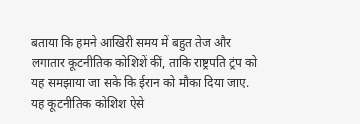बताया कि हमने आखिरी समय में बहुत तेज और लगातार कूटनीतिक कोशिशें कीं, ताकि राष्ट्रपति ट्रंप को यह समझाया जा सके कि ईरान को मौका दिया जाए.
यह कूटनीतिक कोशिश ऐसे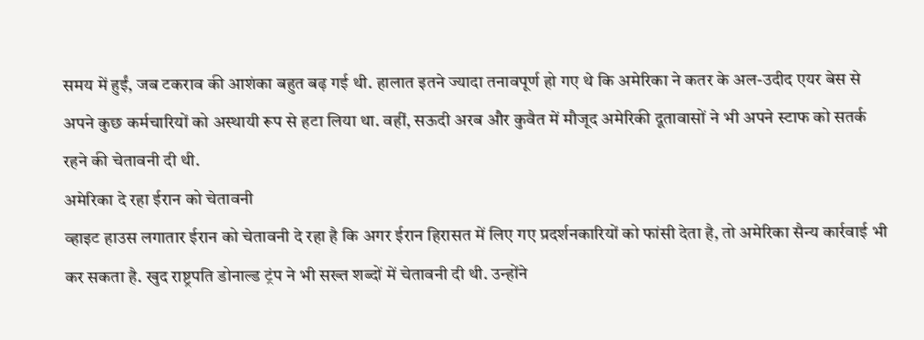समय में हुईं, जब टकराव की आशंका बहुत बढ़ गई थी. हालात इतने ज्यादा तनावपूर्ण हो गए थे कि अमेरिका ने कतर के अल-उदीद एयर बेस से अपने कुछ कर्मचारियों को अस्थायी रूप से हटा लिया था. वहीं, सऊदी अरब और कुवैत में मौजूद अमेरिकी दूतावासों ने भी अपने स्टाफ को सतर्क रहने की चेतावनी दी थी.
अमेरिका दे रहा ईरान को चेतावनी
व्हाइट हाउस लगातार ईरान को चेतावनी दे रहा है कि अगर ईरान हिरासत में लिए गए प्रदर्शनकारियों को फांसी देता है, तो अमेरिका सैन्य कार्रवाई भी कर सकता है. खुद राष्ट्रपति डोनाल्ड ट्रंप ने भी सख्त शब्दों में चेतावनी दी थी. उन्होंने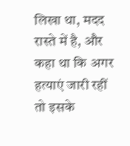लिखा था, मदद रास्ते में है, और कहा था कि अगर हत्याएं जारी रहीं तो इसके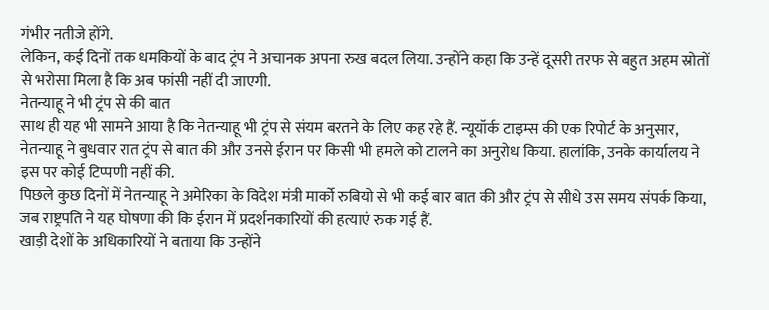गंभीर नतीजे होंगे.
लेकिन, कई दिनों तक धमकियों के बाद ट्रंप ने अचानक अपना रुख बदल लिया. उन्होंने कहा कि उन्हें दूसरी तरफ से बहुत अहम स्रोतों से भरोसा मिला है कि अब फांसी नहीं दी जाएगी.
नेतन्याहू ने भी ट्रंप से की बात
साथ ही यह भी सामने आया है कि नेतन्याहू भी ट्रंप से संयम बरतने के लिए कह रहे हैं. न्यूयॉर्क टाइम्स की एक रिपोर्ट के अनुसार, नेतन्याहू ने बुधवार रात ट्रंप से बात की और उनसे ईरान पर किसी भी हमले को टालने का अनुरोध किया. हालांकि, उनके कार्यालय ने इस पर कोई टिप्पणी नहीं की.
पिछले कुछ दिनों में नेतन्याहू ने अमेरिका के विदेश मंत्री मार्को रुबियो से भी कई बार बात की और ट्रंप से सीधे उस समय संपर्क किया, जब राष्ट्रपति ने यह घोषणा की कि ईरान में प्रदर्शनकारियों की हत्याएं रुक गई हैं.
खाड़ी देशों के अधिकारियों ने बताया कि उन्होंने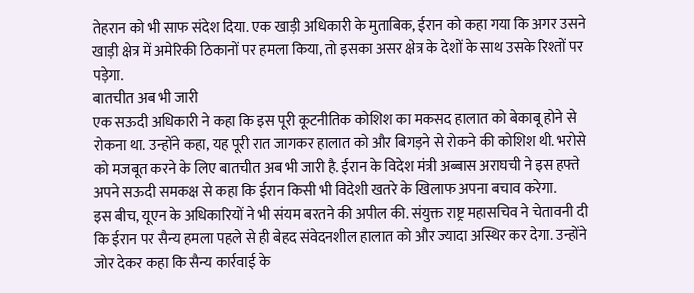तेहरान को भी साफ संदेश दिया. एक खाड़ी अधिकारी के मुताबिक, ईरान को कहा गया कि अगर उसने खाड़ी क्षेत्र में अमेरिकी ठिकानों पर हमला किया, तो इसका असर क्षेत्र के देशों के साथ उसके रिश्तों पर पड़ेगा.
बातचीत अब भी जारी
एक सऊदी अधिकारी ने कहा कि इस पूरी कूटनीतिक कोशिश का मकसद हालात को बेकाबू होने से रोकना था. उन्होंने कहा, यह पूरी रात जागकर हालात को और बिगड़ने से रोकने की कोशिश थी. भरोसे को मजबूत करने के लिए बातचीत अब भी जारी है. ईरान के विदेश मंत्री अब्बास अराघची ने इस हफ्ते अपने सऊदी समकक्ष से कहा कि ईरान किसी भी विदेशी खतरे के खिलाफ अपना बचाव करेगा.
इस बीच, यूएन के अधिकारियों ने भी संयम बरतने की अपील की. संयुक्त राष्ट्र महासचिव ने चेतावनी दी कि ईरान पर सैन्य हमला पहले से ही बेहद संवेदनशील हालात को और ज्यादा अस्थिर कर देगा. उन्होंने जोर देकर कहा कि सैन्य कार्रवाई के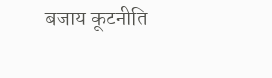बजाय कूटनीति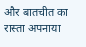और बातचीत का रास्ता अपनाया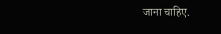जाना चाहिए.